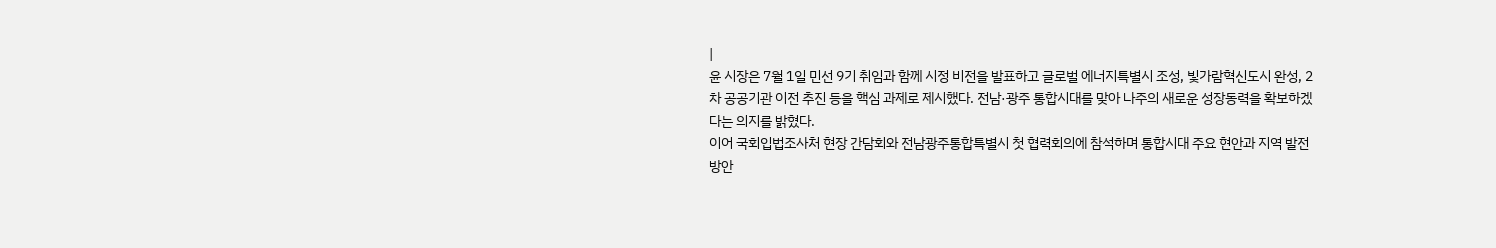|
윤 시장은 7월 1일 민선 9기 취임과 함께 시정 비전을 발표하고 글로벌 에너지특별시 조성, 빛가람혁신도시 완성, 2차 공공기관 이전 추진 등을 핵심 과제로 제시했다. 전남·광주 통합시대를 맞아 나주의 새로운 성장동력을 확보하겠다는 의지를 밝혔다.
이어 국회입법조사처 현장 간담회와 전남광주통합특별시 첫 협력회의에 참석하며 통합시대 주요 현안과 지역 발전 방안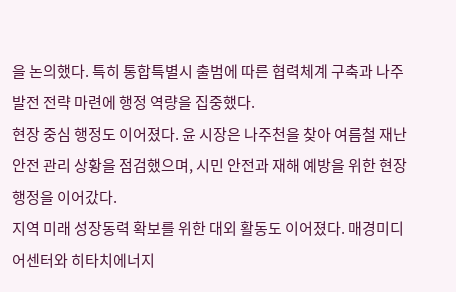을 논의했다. 특히 통합특별시 출범에 따른 협력체계 구축과 나주 발전 전략 마련에 행정 역량을 집중했다.
현장 중심 행정도 이어졌다. 윤 시장은 나주천을 찾아 여름철 재난안전 관리 상황을 점검했으며, 시민 안전과 재해 예방을 위한 현장 행정을 이어갔다.
지역 미래 성장동력 확보를 위한 대외 활동도 이어졌다. 매경미디어센터와 히타치에너지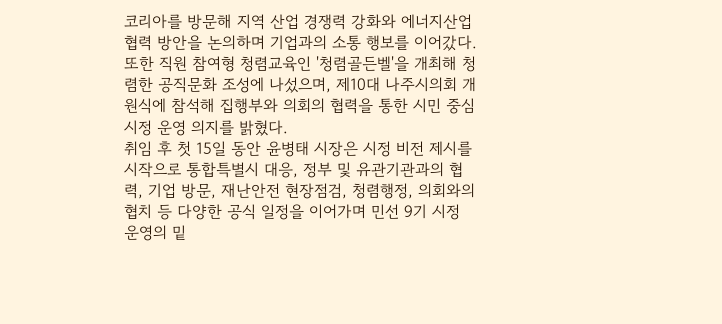코리아를 방문해 지역 산업 경쟁력 강화와 에너지산업 협력 방안을 논의하며 기업과의 소통 행보를 이어갔다.
또한 직원 참여형 청렴교육인 '청렴골든벨'을 개최해 청렴한 공직문화 조성에 나섰으며, 제10대 나주시의회 개원식에 참석해 집행부와 의회의 협력을 통한 시민 중심 시정 운영 의지를 밝혔다.
취임 후 첫 15일 동안 윤병태 시장은 시정 비전 제시를 시작으로 통합특별시 대응, 정부 및 유관기관과의 협력, 기업 방문, 재난안전 현장점검, 청렴행정, 의회와의 협치 등 다양한 공식 일정을 이어가며 민선 9기 시정 운영의 밑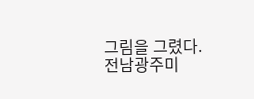그림을 그렸다.
전남광주미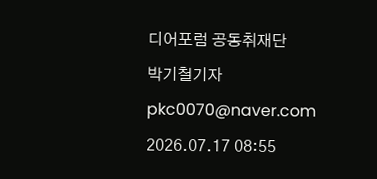디어포럼 공동취재단
박기철기자 pkc0070@naver.com
2026.07.17 08:55